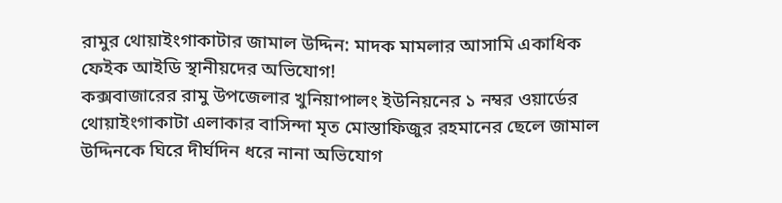রামুর থোয়াইংগাকাটার জামাল উদ্দিন: মাদক মামলার আসামি একাধিক ফেইক আইডি স্থানীয়দের অভিযোগ!
কক্সবাজারের রামু উপজেলার খুনিয়াপালং ইউনিয়নের ১ নম্বর ওয়ার্ডের থোয়াইংগাকাটা এলাকার বাসিন্দা মৃত মোস্তাফিজুর রহমানের ছেলে জামাল উদ্দিনকে ঘিরে দীর্ঘদিন ধরে নানা অভিযোগ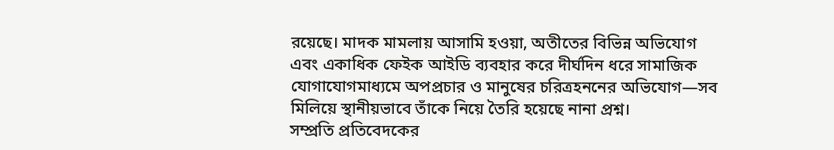রয়েছে। মাদক মামলায় আসামি হওয়া, অতীতের বিভিন্ন অভিযোগ এবং একাধিক ফেইক আইডি ব্যবহার করে দীর্ঘদিন ধরে সামাজিক যোগাযোগমাধ্যমে অপপ্রচার ও মানুষের চরিত্রহননের অভিযোগ—সব মিলিয়ে স্থানীয়ভাবে তাঁকে নিয়ে তৈরি হয়েছে নানা প্রশ্ন।
সম্প্রতি প্রতিবেদকের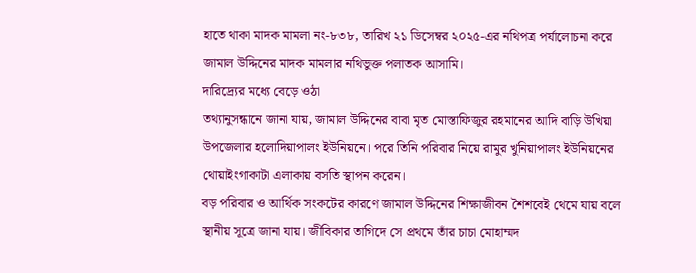হাতে থাকা মাদক মামলা নং-৮৩৮, তারিখ ২১ ডিসেম্বর ২০২৫-এর নথিপত্র পর্যালোচনা করে জামাল উদ্দিনের মাদক মামলার নথিভুক্ত পলাতক আসামি।
দারিদ্র্যের মধ্যে বেড়ে ওঠা
তথ্যানুসন্ধানে জানা যায়, জামাল উদ্দিনের বাবা মৃত মোস্তাফিজুর রহমানের আদি বাড়ি উখিয়া উপজেলার হলোদিয়াপালং ইউনিয়নে। পরে তিনি পরিবার নিয়ে রামুর খুনিয়াপালং ইউনিয়নের থোয়াইংগাকাটা এলাকায় বসতি স্থাপন করেন।
বড় পরিবার ও আর্থিক সংকটের কারণে জামাল উদ্দিনের শিক্ষাজীবন শৈশবেই থেমে যায় বলে স্থানীয় সূত্রে জানা যায়। জীবিকার তাগিদে সে প্রথমে তাঁর চাচা মোহাম্মদ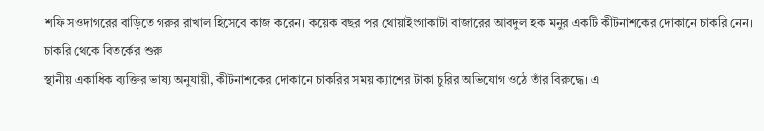শফি সওদাগরের বাড়িতে গরুর রাখাল হিসেবে কাজ করেন। কয়েক বছর পর থোয়াইংগাকাটা বাজারের আবদুল হক মনুর একটি কীটনাশকের দোকানে চাকরি নেন।
চাকরি থেকে বিতর্কের শুরু
স্থানীয় একাধিক ব্যক্তির ভাষ্য অনুযায়ী, কীটনাশকের দোকানে চাকরির সময় ক্যাশের টাকা চুরির অভিযোগ ওঠে তাঁর বিরুদ্ধে। এ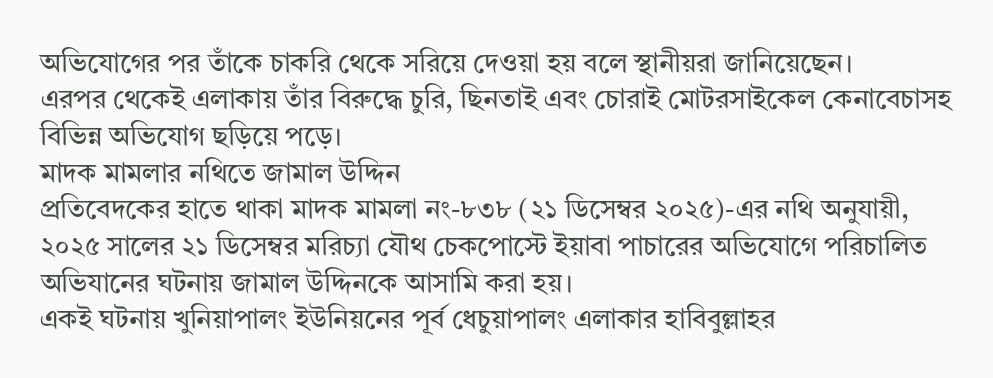অভিযোগের পর তাঁকে চাকরি থেকে সরিয়ে দেওয়া হয় বলে স্থানীয়রা জানিয়েছেন।
এরপর থেকেই এলাকায় তাঁর বিরুদ্ধে চুরি, ছিনতাই এবং চোরাই মোটরসাইকেল কেনাবেচাসহ বিভিন্ন অভিযোগ ছড়িয়ে পড়ে।
মাদক মামলার নথিতে জামাল উদ্দিন
প্রতিবেদকের হাতে থাকা মাদক মামলা নং-৮৩৮ (২১ ডিসেম্বর ২০২৫)-এর নথি অনুযায়ী, ২০২৫ সালের ২১ ডিসেম্বর মরিচ্যা যৌথ চেকপোস্টে ইয়াবা পাচারের অভিযোগে পরিচালিত অভিযানের ঘটনায় জামাল উদ্দিনকে আসামি করা হয়।
একই ঘটনায় খুনিয়াপালং ইউনিয়নের পূর্ব ধেচুয়াপালং এলাকার হাবিবুল্লাহর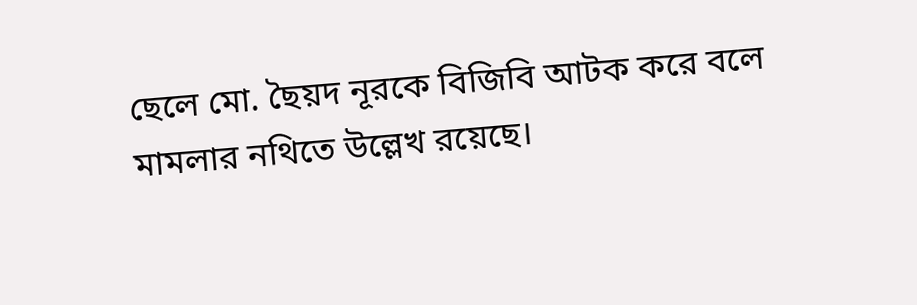ছেলে মো. ছৈয়দ নূরকে বিজিবি আটক করে বলে মামলার নথিতে উল্লেখ রয়েছে।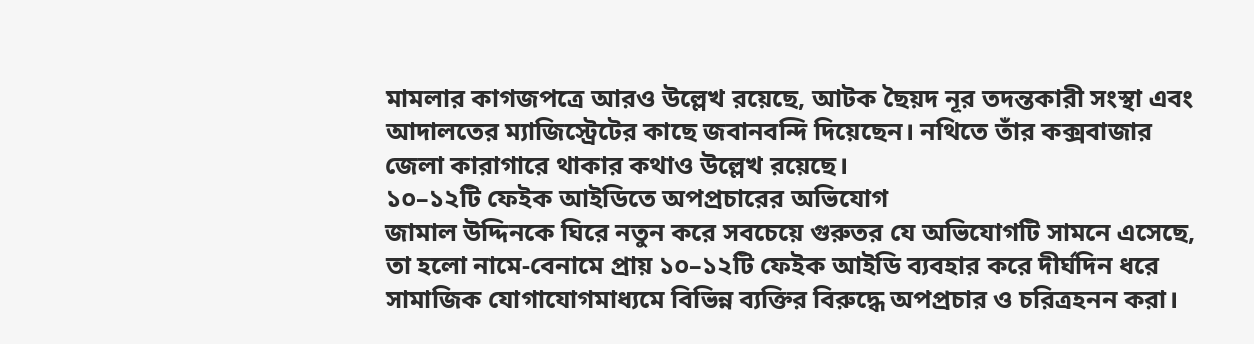মামলার কাগজপত্রে আরও উল্লেখ রয়েছে, আটক ছৈয়দ নূর তদন্তকারী সংস্থা এবং আদালতের ম্যাজিস্ট্রেটের কাছে জবানবন্দি দিয়েছেন। নথিতে তাঁর কক্সবাজার জেলা কারাগারে থাকার কথাও উল্লেখ রয়েছে।
১০–১২টি ফেইক আইডিতে অপপ্রচারের অভিযোগ
জামাল উদ্দিনকে ঘিরে নতুন করে সবচেয়ে গুরুতর যে অভিযোগটি সামনে এসেছে, তা হলো নামে-বেনামে প্রায় ১০–১২টি ফেইক আইডি ব্যবহার করে দীর্ঘদিন ধরে সামাজিক যোগাযোগমাধ্যমে বিভিন্ন ব্যক্তির বিরুদ্ধে অপপ্রচার ও চরিত্রহনন করা।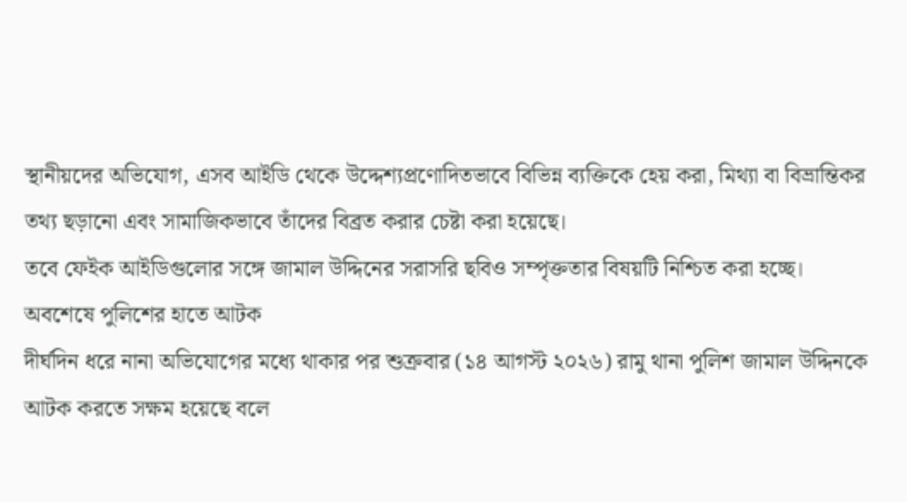স্থানীয়দের অভিযোগ, এসব আইডি থেকে উদ্দেশ্যপ্রণোদিতভাবে বিভিন্ন ব্যক্তিকে হেয় করা, মিথ্যা বা বিভ্রান্তিকর তথ্য ছড়ানো এবং সামাজিকভাবে তাঁদের বিব্রত করার চেষ্টা করা হয়েছে।
তবে ফেইক আইডিগুলোর সঙ্গে জামাল উদ্দিনের সরাসরি ছবিও সম্পৃক্ততার বিষয়টি নিশ্চিত করা হচ্ছে।
অবশেষে পুলিশের হাতে আটক
দীর্ঘদিন ধরে নানা অভিযোগের মধ্যে থাকার পর শুক্রবার (১৪ আগস্ট ২০২৬) রামু থানা পুলিশ জামাল উদ্দিনকে আটক করতে সক্ষম হয়েছে বলে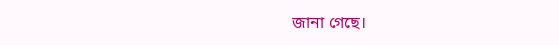জানা গেছে।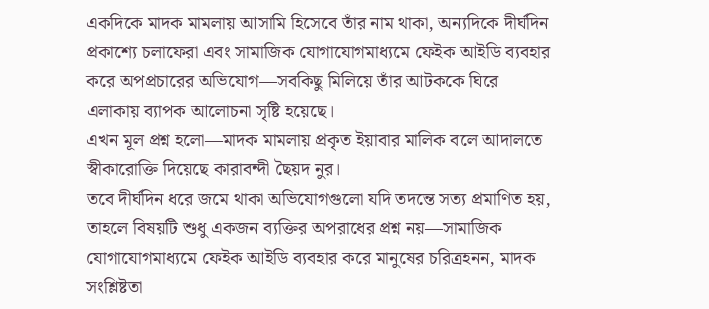একদিকে মাদক মামলায় আসামি হিসেবে তাঁর নাম থাকা, অন্যদিকে দীর্ঘদিন প্রকাশ্যে চলাফেরা এবং সামাজিক যোগাযোগমাধ্যমে ফেইক আইডি ব্যবহার করে অপপ্রচারের অভিযোগ—সবকিছু মিলিয়ে তাঁর আটককে ঘিরে এলাকায় ব্যাপক আলোচনা সৃষ্টি হয়েছে।
এখন মূল প্রশ্ন হলো—মাদক মামলায় প্রকৃত ইয়াবার মালিক বলে আদালতে স্বীকারোক্তি দিয়েছে কারাবন্দী ছৈয়দ নুর।
তবে দীর্ঘদিন ধরে জমে থাকা অভিযোগগুলো যদি তদন্তে সত্য প্রমাণিত হয়, তাহলে বিষয়টি শুধু একজন ব্যক্তির অপরাধের প্রশ্ন নয়—সামাজিক যোগাযোগমাধ্যমে ফেইক আইডি ব্যবহার করে মানুষের চরিত্রহনন, মাদক সংশ্লিষ্টতা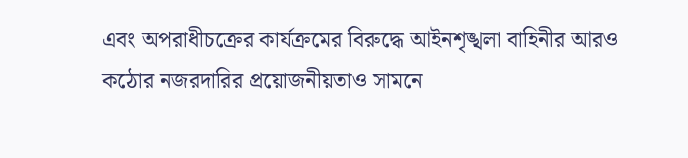এবং অপরাধীচক্রের কার্যক্রমের বিরুদ্ধে আইনশৃঙ্খলা বাহিনীর আরও কঠোর নজরদারির প্রয়োজনীয়তাও সামনে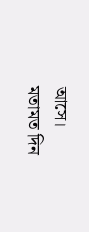আসে।
মতামত দিন